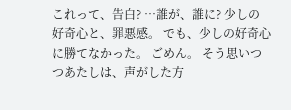これって、告白? …誰が、誰に? 少しの好奇心と、罪悪感。 でも、少しの好奇心に勝てなかった。 ごめん。 そう思いつつあたしは、声がした方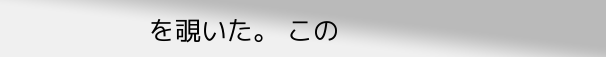を覗いた。 この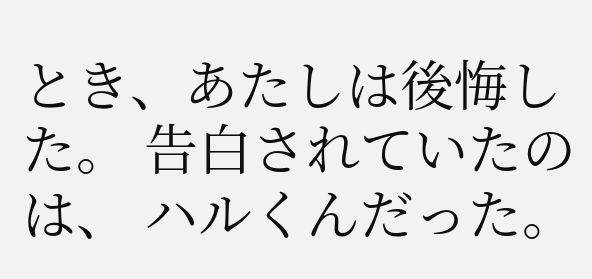とき、あたしは後悔した。 告白されていたのは、 ハルくんだった。